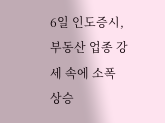6일 인도증시, 부동산 업종 강세 속에 소폭 상승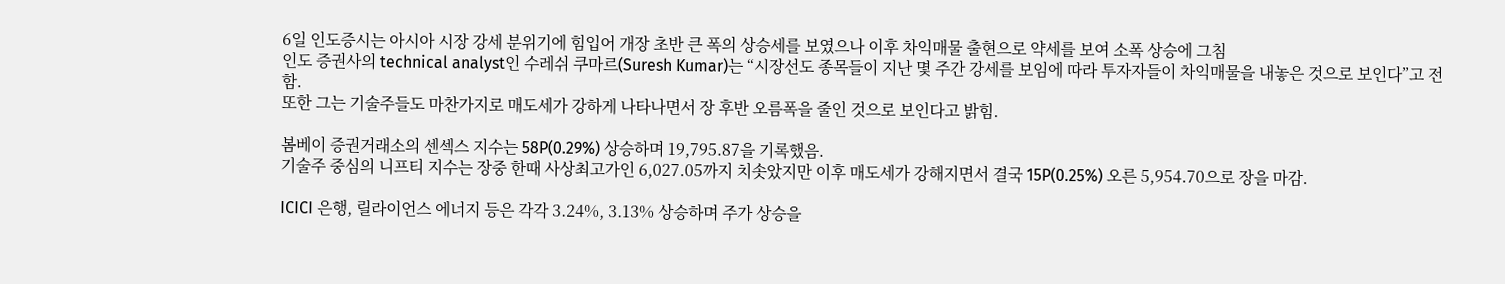6일 인도증시는 아시아 시장 강세 분위기에 힘입어 개장 초반 큰 폭의 상승세를 보였으나 이후 차익매물 출현으로 약세를 보여 소폭 상승에 그침
인도 증권사의 technical analyst인 수레쉬 쿠마르(Suresh Kumar)는 “시장선도 종목들이 지난 몇 주간 강세를 보임에 따라 투자자들이 차익매물을 내놓은 것으로 보인다”고 전함.
또한 그는 기술주들도 마찬가지로 매도세가 강하게 나타나면서 장 후반 오름폭을 줄인 것으로 보인다고 밝힘.

봄베이 증권거래소의 센섹스 지수는 58P(0.29%) 상승하며 19,795.87을 기록했음.
기술주 중심의 니프티 지수는 장중 한때 사상최고가인 6,027.05까지 치솟았지만 이후 매도세가 강해지면서 결국 15P(0.25%) 오른 5,954.70으로 장을 마감.

ICICI 은행, 릴라이언스 에너지 등은 각각 3.24%, 3.13% 상승하며 주가 상승을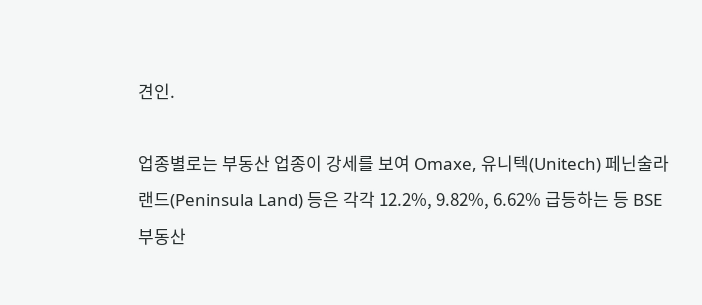견인.

업종별로는 부동산 업종이 강세를 보여 Omaxe, 유니텍(Unitech) 페닌술라 랜드(Peninsula Land) 등은 각각 12.2%, 9.82%, 6.62% 급등하는 등 BSE 부동산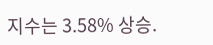지수는 3.58% 상승.